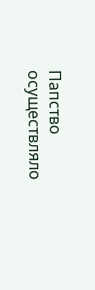Папство осуществляло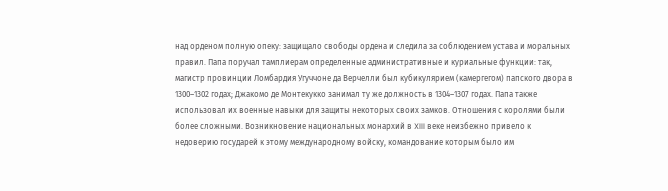над орденом полную опеку: защищало свободы ордена и следила за соблюдением устава и моральных правил. Папа поручал тамплиерам определенные административные и куриальные функции: так, магистр провинции Ломбардия Угуччоне да Верчелли был кубикулярием (камергегом) папского двора в 1300–1302 годах; Джакомо де Монтекукко занимал ту же должность в 1304–1307 годах. Папа также использовал их военные навыки для защиты некоторых своих замков. Отношения с королями были более сложными. Возникновение национальных монархий в XIII веке неизбежно привело к недоверию государей к этому международному войску, командование которым было им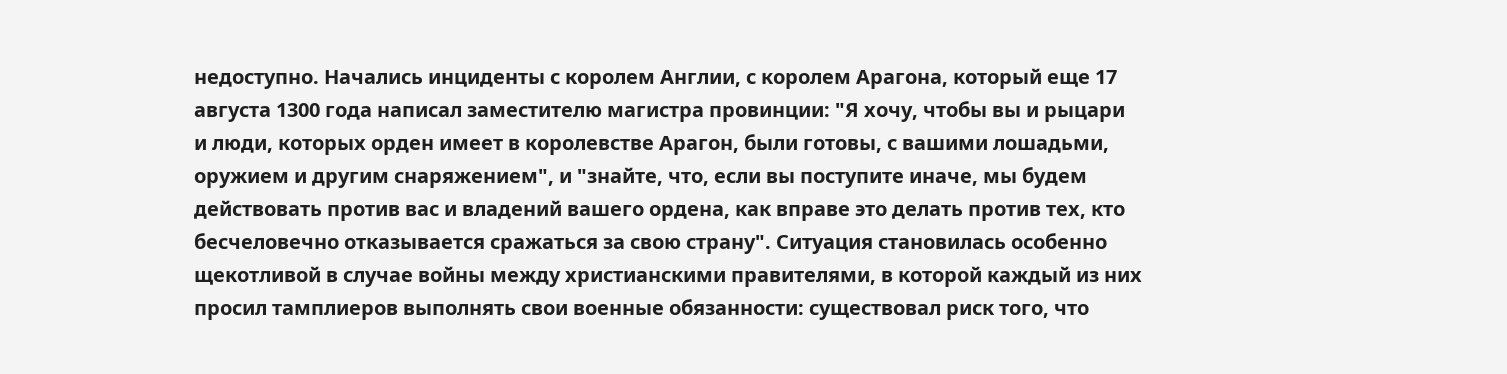недоступно. Начались инциденты с королем Англии, с королем Арагона, который еще 17 августа 1300 года написал заместителю магистра провинции: "Я хочу, чтобы вы и рыцари и люди, которых орден имеет в королевстве Арагон, были готовы, с вашими лошадьми, оружием и другим снаряжением", и "знайте, что, если вы поступите иначе, мы будем действовать против вас и владений вашего ордена, как вправе это делать против тех, кто бесчеловечно отказывается сражаться за свою страну". Ситуация становилась особенно щекотливой в случае войны между христианскими правителями, в которой каждый из них просил тамплиеров выполнять свои военные обязанности: существовал риск того, что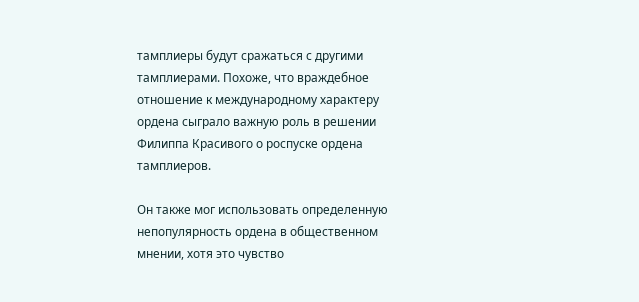тамплиеры будут сражаться с другими тамплиерами. Похоже, что враждебное отношение к международному характеру ордена сыграло важную роль в решении Филиппа Красивого о роспуске ордена тамплиеров.

Он также мог использовать определенную непопулярность ордена в общественном мнении, хотя это чувство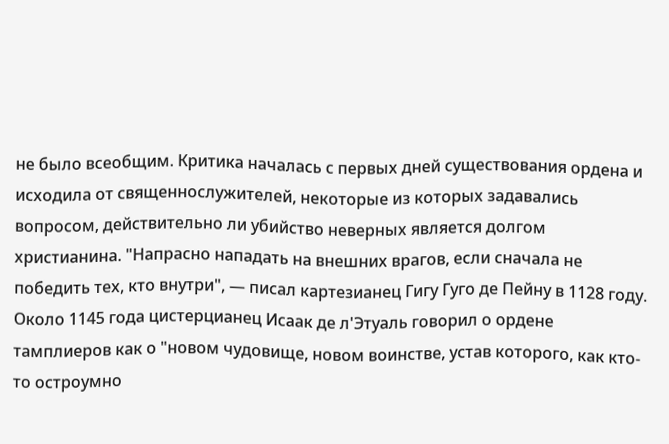не было всеобщим. Критика началась с первых дней существования ордена и исходила от священнослужителей, некоторые из которых задавались вопросом, действительно ли убийство неверных является долгом христианина. "Напрасно нападать на внешних врагов, если сначала не победить тех, кто внутри", — писал картезианец Гигу Гуго де Пейну в 1128 году. Около 1145 года цистерцианец Исаак де л'Этуаль говорил о ордене тамплиеров как о "новом чудовище, новом воинстве, устав которого, как кто-то остроумно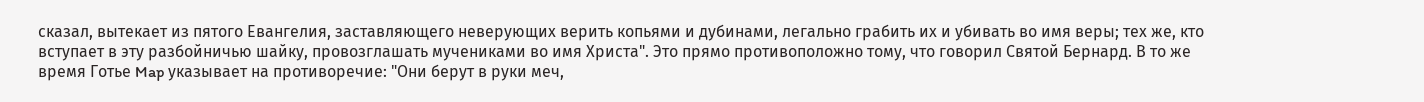сказал, вытекает из пятого Евангелия, заставляющего неверующих верить копьями и дубинами, легально грабить их и убивать во имя веры; тех же, кто вступает в эту разбойничью шайку, провозглашать мучениками во имя Христа". Это прямо противоположно тому, что говорил Святой Бернард. В то же время Готье Map указывает на противоречие: "Они берут в руки меч,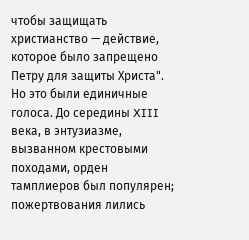чтобы защищать христианство — действие, которое было запрещено Петру для защиты Христа". Но это были единичные голоса. До середины XIII века, в энтузиазме, вызванном крестовыми походами, орден тамплиеров был популярен; пожертвования лились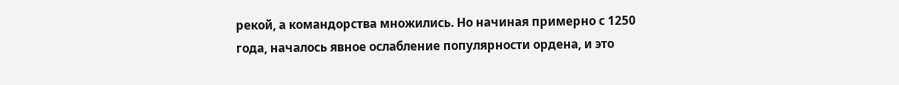рекой, а командорства множились. Но начиная примерно с 1250 года, началось явное ослабление популярности ордена, и это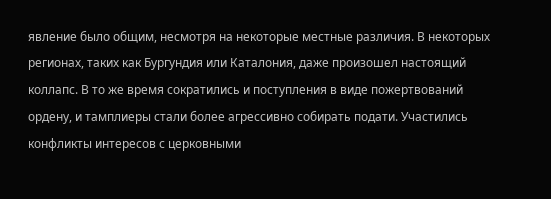явление было общим, несмотря на некоторые местные различия. В некоторых регионах, таких как Бургундия или Каталония, даже произошел настоящий коллапс. В то же время сократились и поступления в виде пожертвований ордену, и тамплиеры стали более агрессивно собирать подати. Участились конфликты интересов с церковными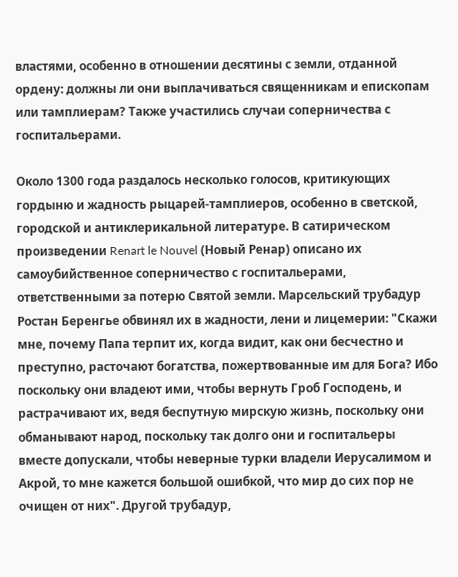властями, особенно в отношении десятины с земли, отданной ордену: должны ли они выплачиваться священникам и епископам или тамплиерам? Также участились случаи соперничества с госпитальерами.

Около 1300 года раздалось несколько голосов, критикующих гордыню и жадность рыцарей-тамплиеров, особенно в светской, городской и антиклерикальной литературе. В сатирическом произведении Renart le Nouvel (Новый Ренар) описано их самоубийственное соперничество с госпитальерами, ответственными за потерю Святой земли. Марсельский трубадур Ростан Беренгье обвинял их в жадности, лени и лицемерии: "Скажи мне, почему Папа терпит их, когда видит, как они бесчестно и преступно, расточают богатства, пожертвованные им для Бога? Ибо поскольку они владеют ими, чтобы вернуть Гроб Господень, и растрачивают их, ведя беспутную мирскую жизнь, поскольку они обманывают народ, поскольку так долго они и госпитальеры вместе допускали, чтобы неверные турки владели Иерусалимом и Акрой, то мне кажется большой ошибкой, что мир до сих пор не очищен от них". Другой трубадур,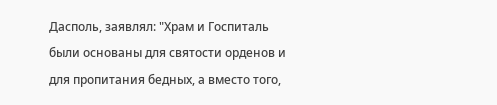Дасполь, заявлял: "Храм и Госпиталь были основаны для святости орденов и для пропитания бедных, а вместо того,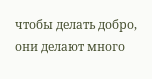чтобы делать добро, они делают много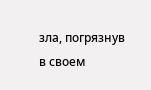зла, погрязнув в своем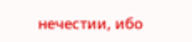нечестии, ибо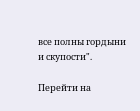все полны гордыни и скупости".

Перейти на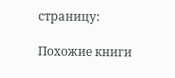страницу:

Похожие книги